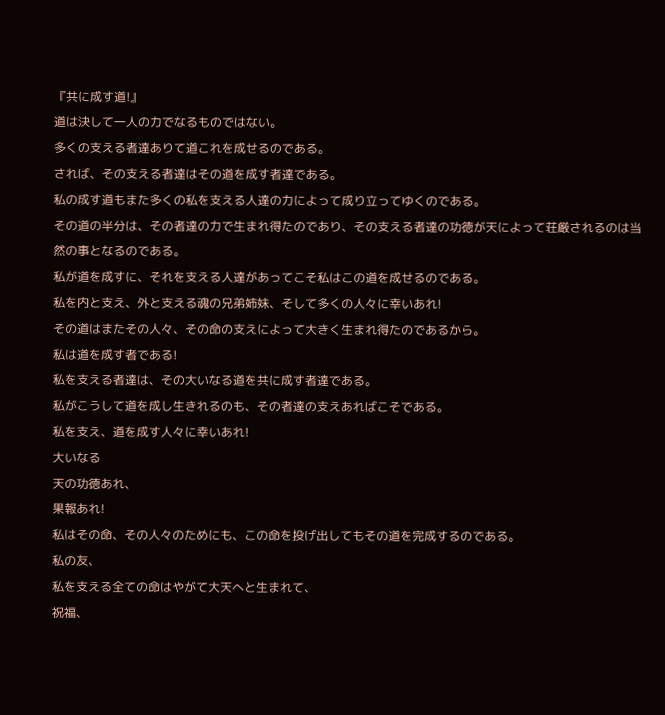『共に成す道!』
道は決して一人の力でなるものではない。
多くの支える者達ありて道これを成せるのである。
されば、その支える者達はその道を成す者達である。
私の成す道もまた多くの私を支える人達の力によって成り立ってゆくのである。
その道の半分は、その者達の力で生まれ得たのであり、その支える者達の功徳が天によって荘厳されるのは当然の事となるのである。
私が道を成すに、それを支える人達があってこそ私はこの道を成せるのである。
私を内と支え、外と支える魂の兄弟姉妹、そして多くの人々に幸いあれ!
その道はまたその人々、その命の支えによって大きく生まれ得たのであるから。
私は道を成す者である!
私を支える者達は、その大いなる道を共に成す者達である。
私がこうして道を成し生きれるのも、その者達の支えあればこそである。
私を支え、道を成す人々に幸いあれ!
大いなる
天の功徳あれ、
果報あれ!
私はその命、その人々のためにも、この命を投げ出してもその道を完成するのである。
私の友、
私を支える全ての命はやがて大天へと生まれて、
祝福、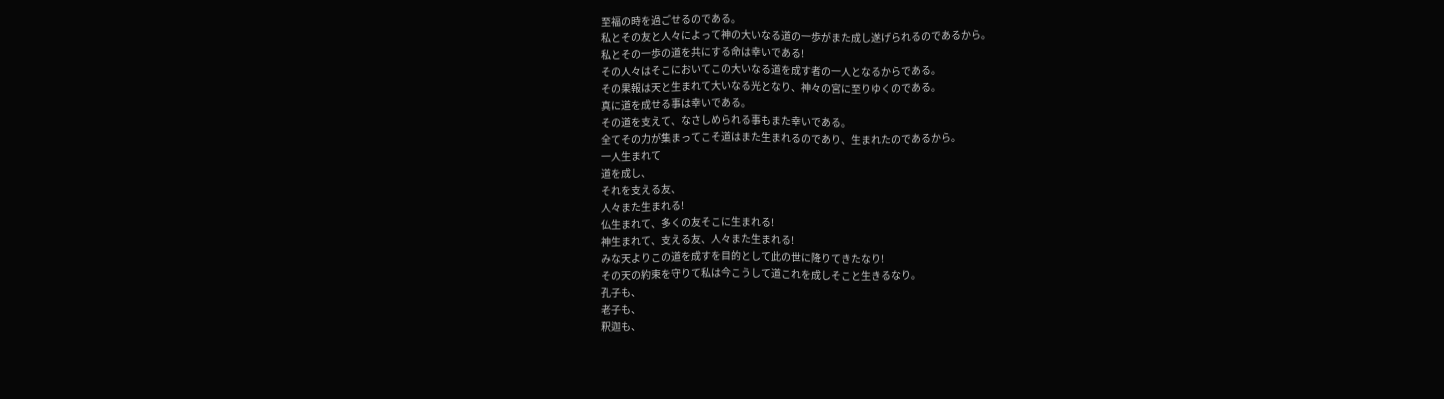至福の時を過ごせるのである。
私とその友と人々によって神の大いなる道の一歩がまた成し遂げられるのであるから。
私とその一歩の道を共にする命は幸いである!
その人々はそこにおいてこの大いなる道を成す者の一人となるからである。
その果報は天と生まれて大いなる光となり、神々の宮に至りゆくのである。
真に道を成せる事は幸いである。
その道を支えて、なさしめられる事もまた幸いである。
全てその力が集まってこそ道はまた生まれるのであり、生まれたのであるから。
一人生まれて
道を成し、
それを支える友、
人々また生まれる!
仏生まれて、多くの友そこに生まれる!
神生まれて、支える友、人々また生まれる!
みな天よりこの道を成すを目的として此の世に降りてきたなり!
その天の約束を守りて私は今こうして道これを成しそこと生きるなり。
孔子も、
老子も、
釈迦も、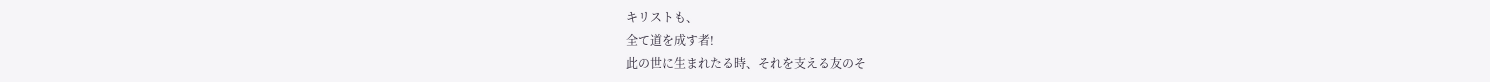キリストも、
全て道を成す者!
此の世に生まれたる時、それを支える友のそ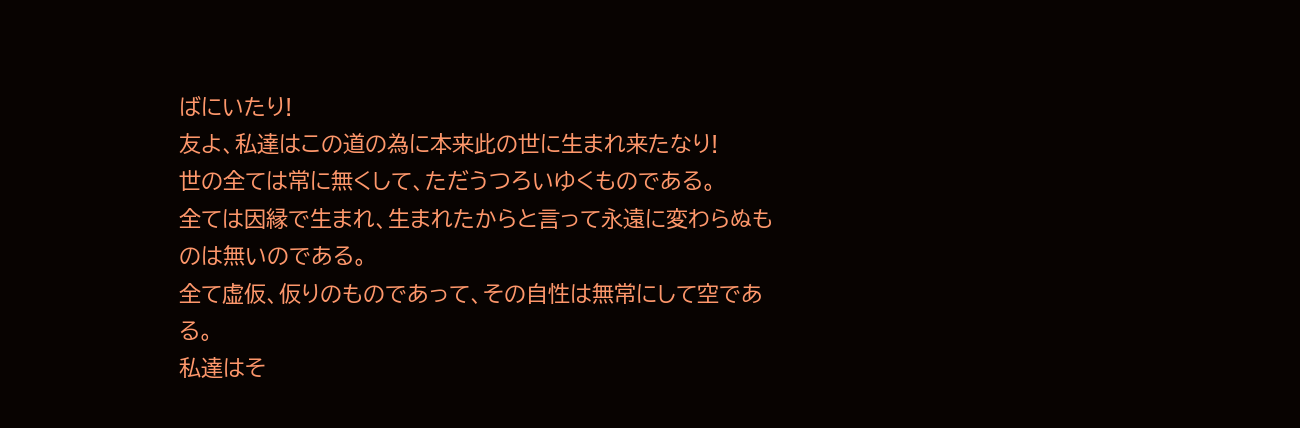ばにいたり!
友よ、私達はこの道の為に本来此の世に生まれ来たなり!
世の全ては常に無くして、ただうつろいゆくものである。
全ては因縁で生まれ、生まれたからと言って永遠に変わらぬものは無いのである。
全て虚仮、仮りのものであって、その自性は無常にして空である。
私達はそ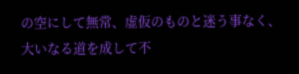の空にして無常、虚仮のものと迷う事なく、大いなる道を成して不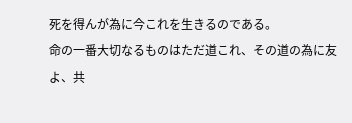死を得んが為に今これを生きるのである。
命の一番大切なるものはただ道これ、その道の為に友よ、共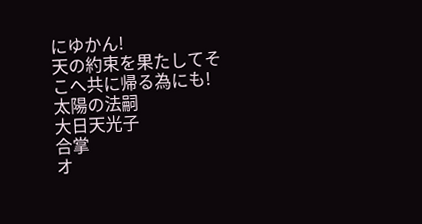にゆかん!
天の約束を果たしてそこへ共に帰る為にも!
太陽の法嗣
大日天光子
合掌
オ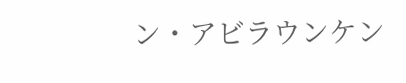ン・アビラウンケン